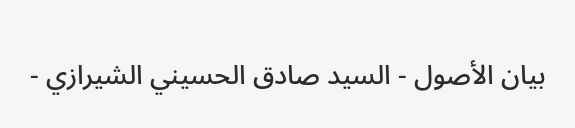بيان الأصول - السيد صادق الحسيني الشيرازي -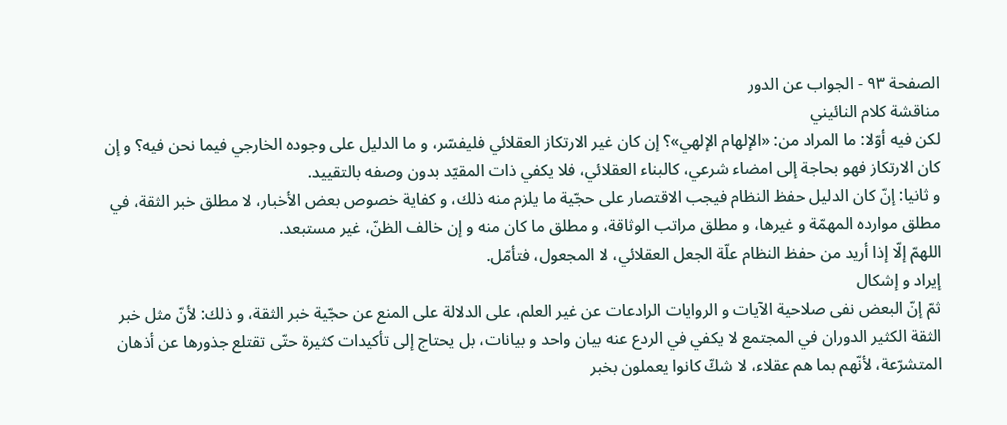الصفحة ٩٣ - الجواب عن الدور
مناقشة كلام النائيني
لكن فيه أوّلا: ما المراد من: «الإلهام الإلهي»؟ إن كان غير الارتكاز العقلائي فليفسّر، و ما الدليل على وجوده الخارجي فيما نحن فيه؟ و إن كان الارتكاز فهو بحاجة إلى امضاء شرعي، كالبناء العقلائي، فلا يكفي ذات المقيّد بدون وصفه بالتقييد.
و ثانيا: إنّ كان الدليل حفظ النظام فيجب الاقتصار على حجّية ما يلزم منه ذلك، و كفاية خصوص بعض الأخبار، لا مطلق خبر الثقة، في مطلق موارده المهمّة و غيرها، و مطلق مراتب الوثاقة، و مطلق ما كان منه و إن خالف الظنّ، غير مستبعد.
اللهمّ إلّا إذا أريد من حفظ النظام علّة الجعل العقلائي، لا المجعول، فتأمّل.
إيراد و إشكال
ثمّ إنّ البعض نفى صلاحية الآيات و الروايات الرادعات عن غير العلم، على الدلالة على المنع عن حجّية خبر الثقة، و ذلك: لأنّ مثل خبر الثقة الكثير الدوران في المجتمع لا يكفي في الردع عنه بيان واحد و بيانات، بل يحتاج إلى تأكيدات كثيرة حتّى تقتلع جذورها عن أذهان المتشرّعة، لأنّهم بما هم عقلاء، لا شكّ كانوا يعملون بخبر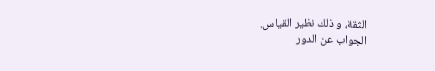الثقة، و ذلك نظير القياس.
الجواب عن الدور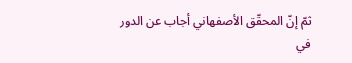ثمّ إنّ المحقّق الأصفهاني أجاب عن الدور في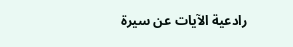رادعية الآيات عن سيرة